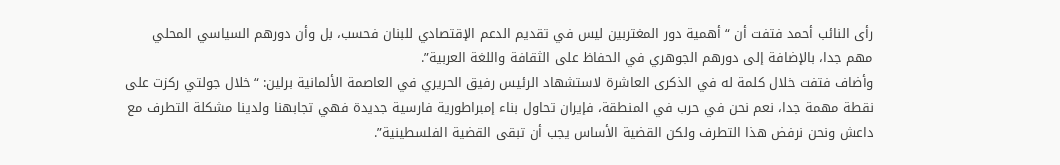رأى النائب أحمد فتفت أن “أهمية دور المغتربين ليس في تقديم الدعم الإقتصادي للبنان فحسب، بل وأن دورهم السياسي المحلي مهم جدا، بالإضافة إلى دورهم الجوهري في الحفاظ على الثقافة واللغة العربية”.
وأضاف فتفت خلال كلمة له في الذكرى العاشرة لاستشهاد الرئيس رفيق الحريري في العاصمة الألمانية برلين: “خلال جولتي ركزت على نقطة مهمة جدا، نعم نحن في حرب في المنطقة، فإيران تحاول بناء إمبراطورية فارسية جديدة فهي تجابهنا ولدينا مشكلة التطرف مع داعش ونحن نرفض هذا التطرف ولكن القضية الأساس يجب أن تبقى القضية الفلسطينية”.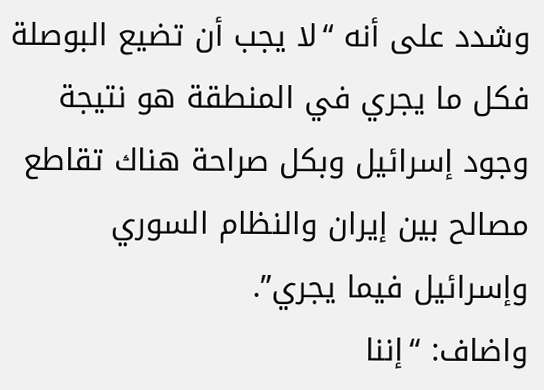وشدد على أنه “لا يجب أن تضيع البوصلة فكل ما يجري في المنطقة هو نتيجة وجود إسرائيل وبكل صراحة هناك تقاطع مصالح بين إيران والنظام السوري وإسرائيل فيما يجري”.
واضاف: “إننا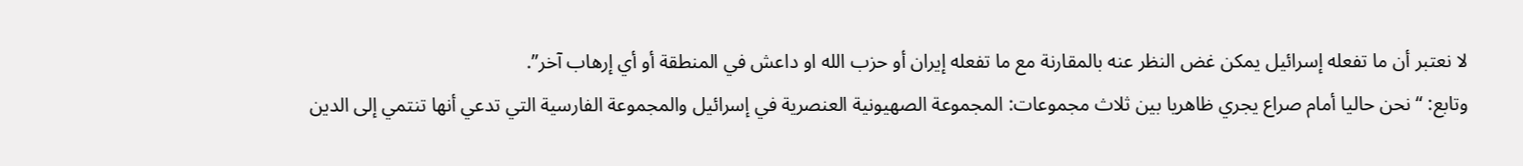لا نعتبر أن ما تفعله إسرائيل يمكن غض النظر عنه بالمقارنة مع ما تفعله إيران أو حزب الله او داعش في المنطقة أو أي إرهاب آخر”.
وتابع: “نحن حاليا أمام صراع يجري ظاهريا بين ثلاث مجموعات: المجموعة الصهيونية العنصرية في إسرائيل والمجموعة الفارسية التي تدعي أنها تنتمي إلى الدين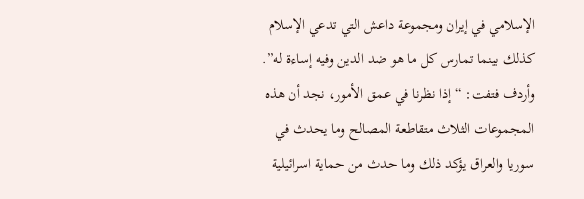الإسلامي في إيران ومجموعة داعش التي تدعي الإسلام كذلك بينما تمارس كل ما هو ضد الدين وفيه إساءة له”.
وأردف فتفت: “إذا نظرنا في عمق الأمور، نجد أن هذه المجموعات الثلاث متقاطعة المصالح وما يحدث في سوريا والعراق يؤكد ذلك وما حدث من حماية اسرائيلية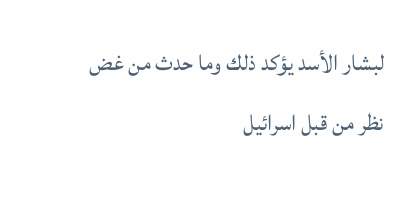لبشار الأسد يؤكد ذلك وما حدث من غض نظر من قبل اسرائيل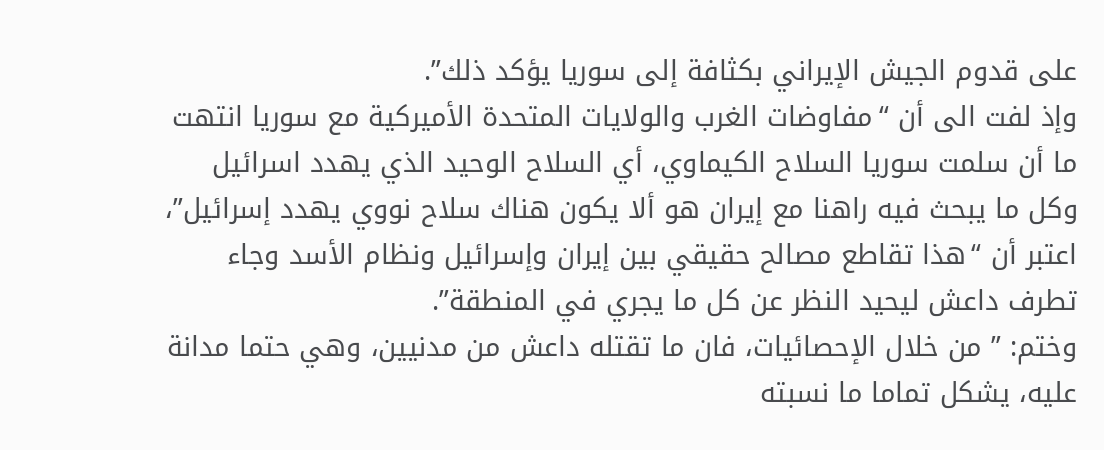على قدوم الجيش الإيراني بكثافة إلى سوريا يؤكد ذلك”.
وإذ لفت الى أن “مفاوضات الغرب والولايات المتحدة الأميركية مع سوريا انتهت ما أن سلمت سوريا السلاح الكيماوي، أي السلاح الوحيد الذي يهدد اسرائيل وكل ما يبحث فيه راهنا مع إيران هو ألا يكون هناك سلاح نووي يهدد إسرائيل”، اعتبر أن “هذا تقاطع مصالح حقيقي بين إيران وإسرائيل ونظام الأسد وجاء تطرف داعش ليحيد النظر عن كل ما يجري في المنطقة”.
وختم: ” من خلال الإحصائيات، فان ما تقتله داعش من مدنيين، وهي حتما مدانة عليه، يشكل تماما ما نسبته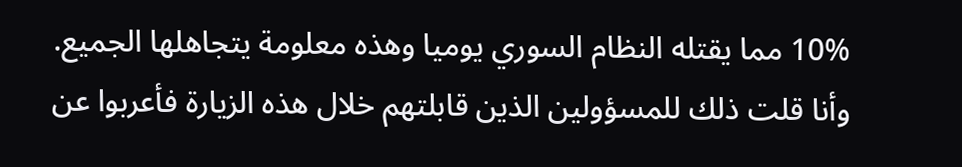10% مما يقتله النظام السوري يوميا وهذه معلومة يتجاهلها الجميع. وأنا قلت ذلك للمسؤولين الذين قابلتهم خلال هذه الزيارة فأعربوا عن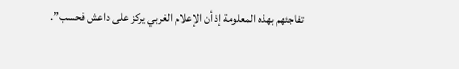تفاجئهم بهذه المعلومة إذ أن الإعلام الغربي يركز على داعش فحسب”.